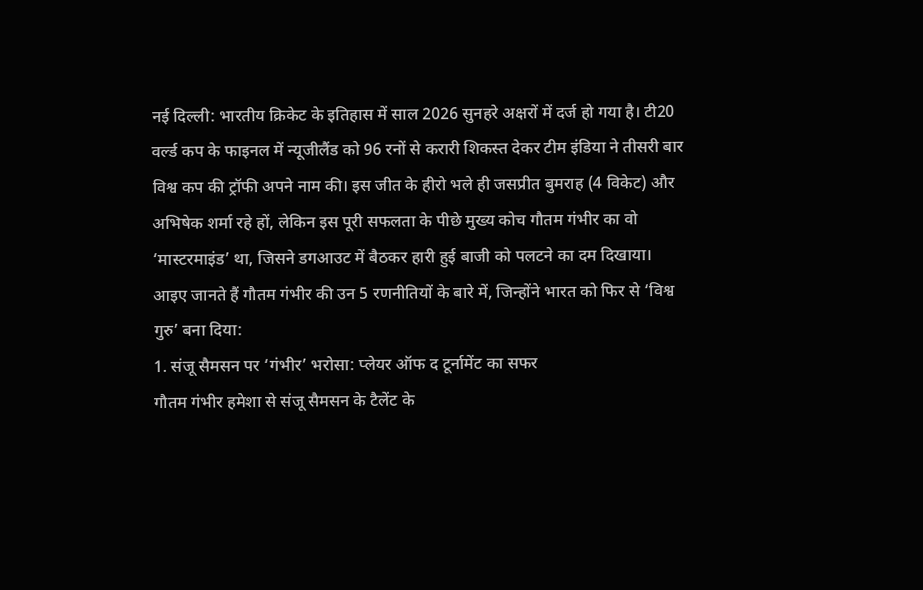नई दिल्ली: भारतीय क्रिकेट के इतिहास में साल 2026 सुनहरे अक्षरों में दर्ज हो गया है। टी20 वर्ल्ड कप के फाइनल में न्यूजीलैंड को 96 रनों से करारी शिकस्त देकर टीम इंडिया ने तीसरी बार विश्व कप की ट्रॉफी अपने नाम की। इस जीत के हीरो भले ही जसप्रीत बुमराह (4 विकेट) और अभिषेक शर्मा रहे हों, लेकिन इस पूरी सफलता के पीछे मुख्य कोच गौतम गंभीर का वो ‘मास्टरमाइंड’ था, जिसने डगआउट में बैठकर हारी हुई बाजी को पलटने का दम दिखाया।
आइए जानते हैं गौतम गंभीर की उन 5 रणनीतियों के बारे में, जिन्होंने भारत को फिर से ‘विश्व गुरु’ बना दिया:
1. संजू सैमसन पर ‘गंभीर’ भरोसा: प्लेयर ऑफ द टूर्नामेंट का सफर
गौतम गंभीर हमेशा से संजू सैमसन के टैलेंट के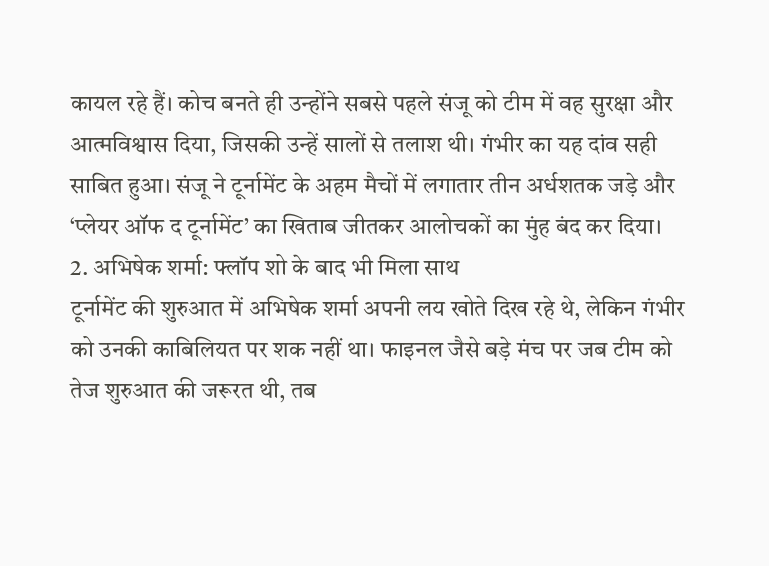कायल रहे हैं। कोच बनते ही उन्होंने सबसे पहले संजू को टीम में वह सुरक्षा और आत्मविश्वास दिया, जिसकी उन्हें सालों से तलाश थी। गंभीर का यह दांव सही साबित हुआ। संजू ने टूर्नामेंट के अहम मैचों में लगातार तीन अर्धशतक जड़े और ‘प्लेयर ऑफ द टूर्नामेंट’ का खिताब जीतकर आलोचकों का मुंह बंद कर दिया।
2. अभिषेक शर्मा: फ्लॉप शो के बाद भी मिला साथ
टूर्नामेंट की शुरुआत में अभिषेक शर्मा अपनी लय खोते दिख रहे थे, लेकिन गंभीर को उनकी काबिलियत पर शक नहीं था। फाइनल जैसे बड़े मंच पर जब टीम को तेज शुरुआत की जरूरत थी, तब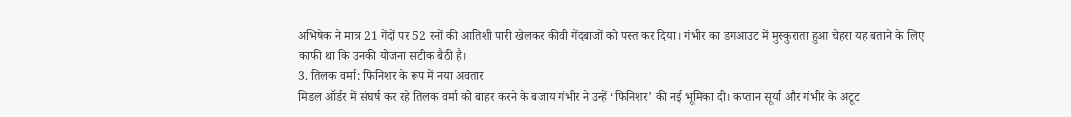अभिषेक ने मात्र 21 गेंदों पर 52 रनों की आतिशी पारी खेलकर कीवी गेंदबाजों को पस्त कर दिया। गंभीर का डगआउट में मुस्कुराता हुआ चेहरा यह बताने के लिए काफी था कि उनकी योजना सटीक बैठी है।
3. तिलक वर्मा: फिनिशर के रूप में नया अवतार
मिडल ऑर्डर में संघर्ष कर रहे तिलक वर्मा को बाहर करने के बजाय गंभीर ने उन्हें ‘फिनिशर’ की नई भूमिका दी। कप्तान सूर्या और गंभीर के अटूट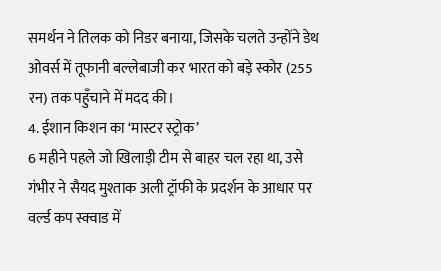समर्थन ने तिलक को निडर बनाया, जिसके चलते उन्होंने डेथ ओवर्स में तूफानी बल्लेबाजी कर भारत को बड़े स्कोर (255 रन) तक पहुँचाने में मदद की।
4. ईशान किशन का ‘मास्टर स्ट्रोक’
6 महीने पहले जो खिलाड़ी टीम से बाहर चल रहा था, उसे गंभीर ने सैयद मुश्ताक अली ट्रॉफी के प्रदर्शन के आधार पर वर्ल्ड कप स्क्वाड में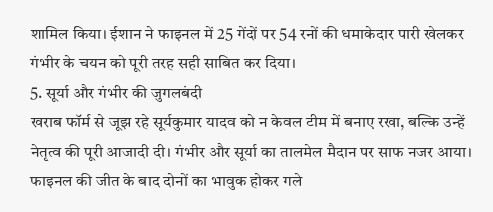शामिल किया। ईशान ने फाइनल में 25 गेंदों पर 54 रनों की धमाकेदार पारी खेलकर गंभीर के चयन को पूरी तरह सही साबित कर दिया।
5. सूर्या और गंभीर की जुगलबंदी
खराब फॉर्म से जूझ रहे सूर्यकुमार यादव को न केवल टीम में बनाए रखा, बल्कि उन्हें नेतृत्व की पूरी आजादी दी। गंभीर और सूर्या का तालमेल मैदान पर साफ नजर आया। फाइनल की जीत के बाद दोनों का भावुक होकर गले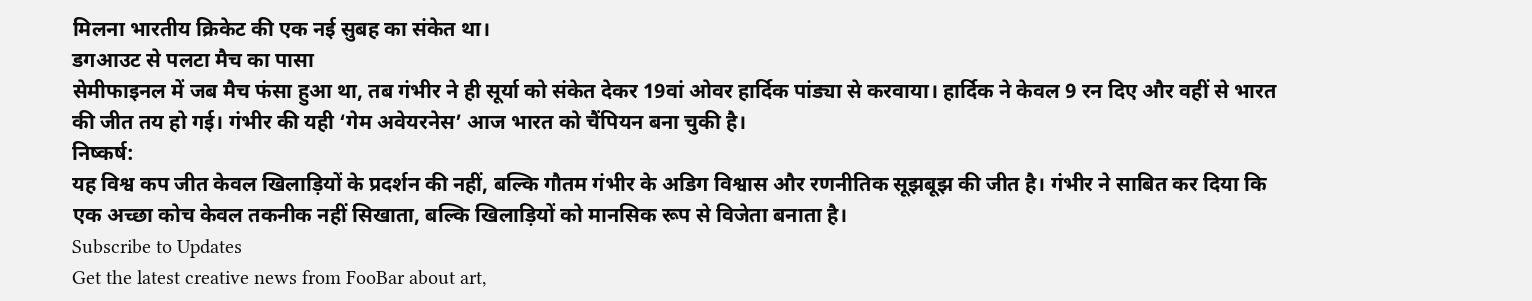मिलना भारतीय क्रिकेट की एक नई सुबह का संकेत था।
डगआउट से पलटा मैच का पासा
सेमीफाइनल में जब मैच फंसा हुआ था, तब गंभीर ने ही सूर्या को संकेत देकर 19वां ओवर हार्दिक पांड्या से करवाया। हार्दिक ने केवल 9 रन दिए और वहीं से भारत की जीत तय हो गई। गंभीर की यही ‘गेम अवेयरनेस’ आज भारत को चैंपियन बना चुकी है।
निष्कर्ष:
यह विश्व कप जीत केवल खिलाड़ियों के प्रदर्शन की नहीं, बल्कि गौतम गंभीर के अडिग विश्वास और रणनीतिक सूझबूझ की जीत है। गंभीर ने साबित कर दिया कि एक अच्छा कोच केवल तकनीक नहीं सिखाता, बल्कि खिलाड़ियों को मानसिक रूप से विजेता बनाता है।
Subscribe to Updates
Get the latest creative news from FooBar about art,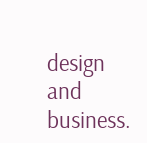design and business.